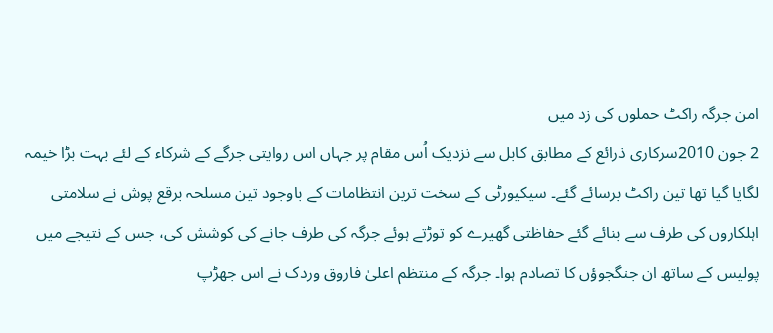امن جرگہ راکٹ حملوں کی زد میں
2 جون 2010سرکاری ذرائع کے مطابق کابل سے نزدیک اُس مقام پر جہاں اس روایتی جرگے کے شرکاء کے لئے بہت بڑا خیمہ لگایا گیا تھا تین راکٹ برسائے گئے۔ سیکیورٹی کے سخت ترین انتظامات کے باوجود تین مسلحہ برقع پوش نے سلامتی اہلکاروں کی طرف سے بنائے گئے حفاظتی گھیرے کو توڑتے ہوئے جرگہ کی طرف جانے کی کوشش کی، جس کے نتیجے میں پولیس کے ساتھ ان جنگجوؤں کا تصادم ہوا۔ جرگہ کے منتظم اعلیٰ فاروق وردک نے اس جھڑپ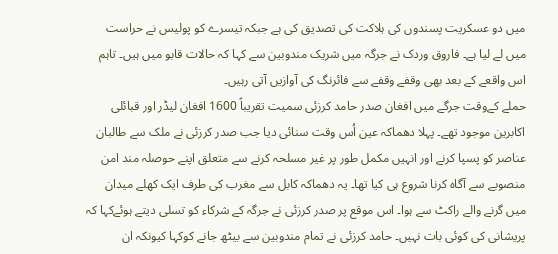میں دو عسکریت پسندوں کی ہلاکت کی تصدیق کی ہے جبکہ تیسرے کو پولیس نے حراست میں لے لیا ہے۔ فاروق وردک نے جرگہ میں شریک مندوبین سے کہا کہ حالات قابو میں ہیں۔ تاہم اس واقعے کے بعد بھی وقفے وقفے سے فائرنگ کی آوازیں آتی رہیں۔
حملے کےوقت جرگے میں افغان صدر حامد کرزئی سمیت تقریباً 1600 افغان لیڈر اور قبائلی اکابرین موجود تھے۔ پہلا دھماکہ عین اُس وقت سنائی دیا جب صدر کرزئی نے ملک سے طالبان عناصر کو پسپا کرنے اور انہیں مکمل طور پر غیر مسلحہ کرنے سے متعلق اپنے حوصلہ مند امن منصوبے سے آگاہ کرنا شروع ہی کیا تھا۔ یہ دھماکہ کابل سے مغرب کی طرف ایک کھلے میدان میں گرنے والے راکٹ سے ہوا۔ اس موقع پر صدر کرزئی نے جرگہ کے شرکاء کو تسلی دیتے ہوئےکہا کہ پریشانی کی کوئی بات نہیں۔ حامد کرزئی نے تمام مندوبین سے بیٹھ جانے کوکہا کیونکہ ان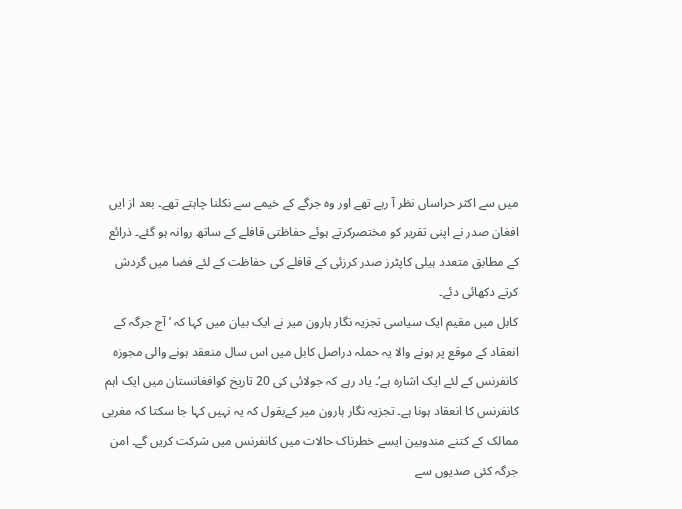میں سے اکثر حراساں نظر آ رہے تھے اور وہ جرگے کے خیمے سے نکلنا چاہتے تھے۔ بعد از ایں افغان صدر نے اپنی تقریر کو مختصرکرتے ہوئے حفاظتی قافلے کے ساتھ روانہ ہو گئے۔ ذرائع کے مطابق متعدد ہیلی کاپٹرز صدر کرزئی کے قافلے کی حفاظت کے لئے فضا میں گردش کرتے دکھائی دئے۔
کابل میں مقیم ایک سیاسی تجزیہ نگار ہارون میر نے ایک بیان میں کہا کہ ’ آج جرگہ کے انعقاد کے موقع پر ہونے والا یہ حملہ دراصل کابل میں اس سال منعقد ہونے والی مجوزہ کانفرنس کے لئے ایک اشارہ ہے‘۔ یاد رہے کہ جولائی کی 20 تاریخ کوافغانستان میں ایک اہم کانفرنس کا انعقاد ہونا ہے۔ تجزیہ نگار ہارون میر کےبقول کہ یہ نہیں کہا جا سکتا کہ مغربی ممالک کے کتنے مندوبین ایسے خطرناک حالات میں کانفرنس میں شرکت کریں گے۔ امن جرگہ کئی صدیوں سے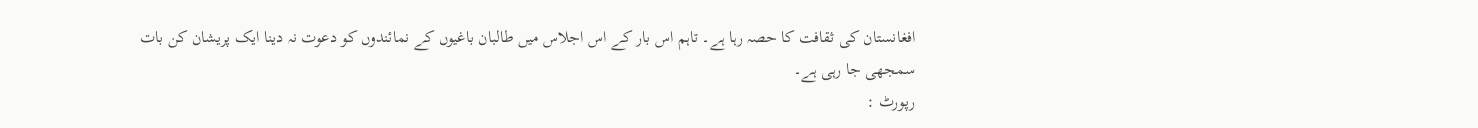افغانستان کی ثقافت کا حصہ رہا ہے۔ تاہم اس بار کے اس اجلاس میں طالبان باغیوں کے نمائندوں کو دعوت نہ دینا ایک پریشان کن بات سمجھی جا رہی ہے۔
رپورٹ :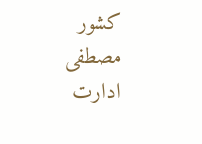کشور مصطفی
ادارت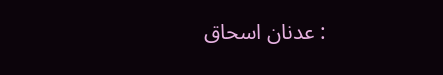: عدنان اسحاق